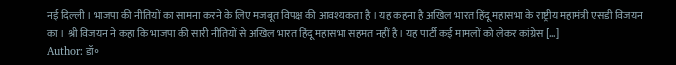नई दिल्ली । भाजपा की नीतियों का सामना करने के लिए मजबूत विपक्ष की आवश्यकता है । यह कहना है अखिल भारत हिंदू महासभा के राष्ट्रीय महामंत्री एसडी विजयन का । श्री विजयन ने कहा कि भाजपा की सारी नीतियों से अखिल भारत हिंदू महासभा सहमत नहीं है। यह पार्टी कई मामलों को लेकर कांग्रेस […]
Author: डॉ॰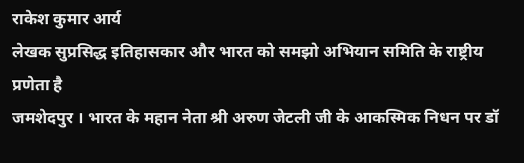राकेश कुमार आर्य
लेखक सुप्रसिद्ध इतिहासकार और भारत को समझो अभियान समिति के राष्ट्रीय प्रणेता है
जमशेदपुर । भारत के महान नेता श्री अरुण जेटली जी के आकस्मिक निधन पर डॉ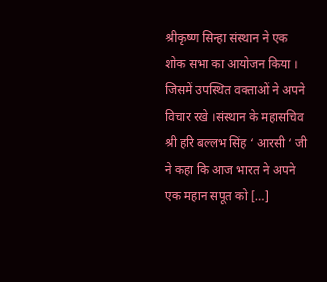श्रीकृष्ण सिन्हा संस्थान ने एक शोक सभा का आयोजन किया । जिसमें उपस्थित वक्ताओं ने अपने विचार रखे ।संस्थान के महासचिव श्री हरि बल्लभ सिंह ‘ आरसी ‘ जी ने कहा कि आज भारत ने अपने एक महान सपूत को […]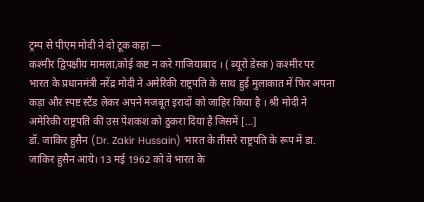ट्रम्प से पीएम मोदी ने दो टूक कहा —
कश्मीर द्विपक्षीय मामला,कोई कष्ट न करे गाजियाबाद । ( ब्यूरो डेस्क ) कश्मीर पर भारत के प्रधानमंत्री नरेंद्र मोदी ने अमेरिकी राष्ट्रपति के साथ हुई मुलाकात में फिर अपना कड़ा और स्पष्ट स्टैंड लेकर अपने मजबूत इरादों को जाहिर किया है । श्री मोदी ने अमेरिकी राष्ट्रपति की उस पेशकश को ठुकरा दिया है जिसमें […]
डॉ. जाकिर हुसैन (Dr. Zakir Hussain) भारत के तीसरे राष्ट्रपति के रूप में डा. जाकिर हुसैन आये। 13 मई 1962 को वे भारत के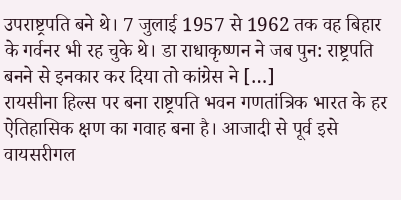उपराष्ट्रपति बने थे। 7 जुलाई 1957 से 1962 तक वह बिहार के गर्वनर भी रह चुके थे। डा राधाकृष्णन ने जब पुन: राष्ट्रपति बनने से इनकार कर दिया तो कांग्रेस ने […]
रायसीना हिल्स पर बना राष्ट्रपति भवन गणतांत्रिक भारत के हर ऐतिहासिक क्षण का गवाह बना है। आजादी से पूर्व इसे वायसरीगल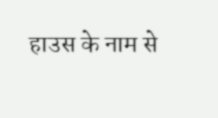हाउस के नाम से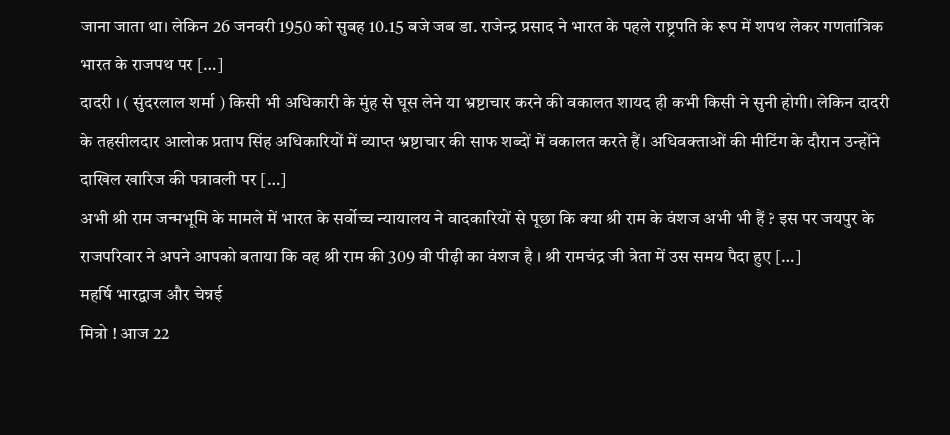जाना जाता था। लेकिन 26 जनवरी 1950 को सुबह 10.15 बजे जब डा. राजेन्द्र प्रसाद ने भारत के पहले राष्ट्रपति के रूप में शपथ लेकर गणतांत्रिक भारत के राजपथ पर […]
दादरी । ( सुंदरलाल शर्मा ) किसी भी अधिकारी के मुंह से घूस लेने या भ्रष्टाचार करने की वकालत शायद ही कभी किसी ने सुनी होगी। लेकिन दादरी के तहसीलदार आलोक प्रताप सिंह अधिकारियों में व्याप्त भ्रष्टाचार की साफ शब्दों में वकालत करते हैं। अधिवक्ताओं की मीटिंग के दौरान उन्होंने दाखिल खारिज की पत्रावली पर […]
अभी श्री राम जन्मभूमि के मामले में भारत के सर्वोच्च न्यायालय ने वादकारियों से पूछा कि क्या श्री राम के वंशज अभी भी हैं ? इस पर जयपुर के राजपरिवार ने अपने आपको बताया कि वह श्री राम की 309 वी पीढ़ी का वंशज है । श्री रामचंद्र जी त्रेता में उस समय पैदा हुए […]
महर्षि भारद्वाज और चेन्नई
मित्रो ! आज 22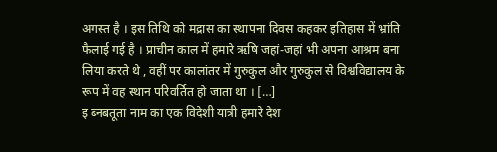अगस्त है । इस तिथि को मद्रास का स्थापना दिवस कहकर इतिहास में भ्रांति फैलाई गई है । प्राचीन काल में हमारे ऋषि जहां-जहां भी अपना आश्रम बना लिया करते थे , वहीं पर कालांतर में गुरुकुल और गुरुकुल से विश्वविद्यालय के रूप में वह स्थान परिवर्तित हो जाता था । […]
इ ब्नबतूता नाम का एक विदेशी यात्री हमारे देश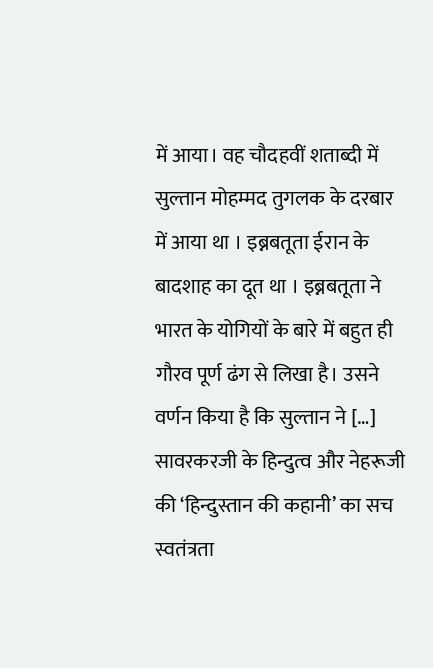में आया। वह चौदहवीं शताब्दी में सुल्तान मोहम्मद तुगलक के दरबार में आया था । इब्नबतूता ईरान के बादशाह का दूत था । इब्नबतूता ने भारत के योगियों के बारे में बहुत ही गौरव पूर्ण ढंग से लिखा है। उसने वर्णन किया है कि सुल्तान ने […]
सावरकरजी के हिन्दुत्व और नेहरूजी की ‘हिन्दुस्तान की कहानी’ का सच स्वतंत्रता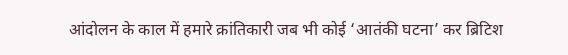आंदोलन के काल में हमारे क्रांतिकारी जब भी कोई ‘आतंकी घटना’ कर ब्रिटिश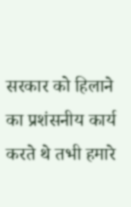सरकार को हिलाने का प्रशंसनीय कार्य करते थे तभी हमारे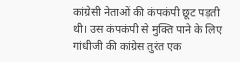कांग्रेसी नेताओं की कंपकंपी छूट पड़ती थी। उस कंपकंपी से मुक्ति पाने के लिए गांधीजी की कांग्रेस तुरंत एक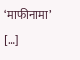‘माफीनामा’ […]